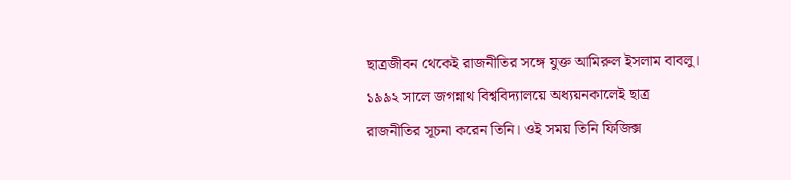ছাত্রজীবন থেকেই রাজনীতির সঙ্গে যুক্ত আমিরুল ইসলাম বাবলু। ১৯৯২ সালে জগন্নাথ বিশ্ববিদ্যালয়ে অধ্যয়নকালেই ছাত্র রাজনীতির সূচনা করেন তিনি। ওই সময় তিনি ফিজিক্স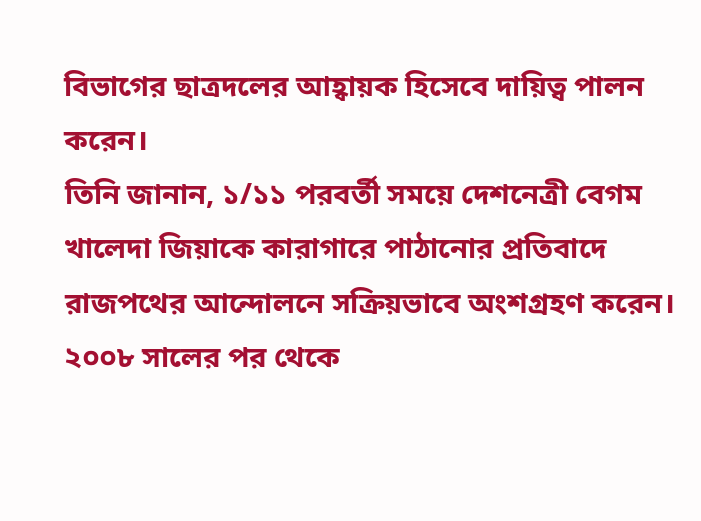বিভাগের ছাত্রদলের আহ্বায়ক হিসেবে দায়িত্ব পালন করেন।
তিনি জানান, ১/১১ পরবর্তী সময়ে দেশনেত্রী বেগম খালেদা জিয়াকে কারাগারে পাঠানোর প্রতিবাদে রাজপথের আন্দোলনে সক্রিয়ভাবে অংশগ্রহণ করেন। ২০০৮ সালের পর থেকে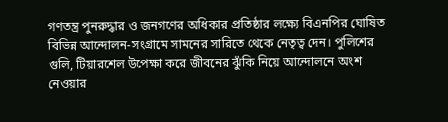গণতন্ত্র পুনরুদ্ধার ও জনগণের অধিকার প্রতিষ্ঠার লক্ষ্যে বিএনপির ঘোষিত বিভিন্ন আন্দোলন-সংগ্রামে সামনের সারিতে থেকে নেতৃত্ব দেন। পুলিশের গুলি, টিয়ারশেল উপেক্ষা করে জীবনের ঝুঁকি নিয়ে আন্দোলনে অংশ নেওয়ার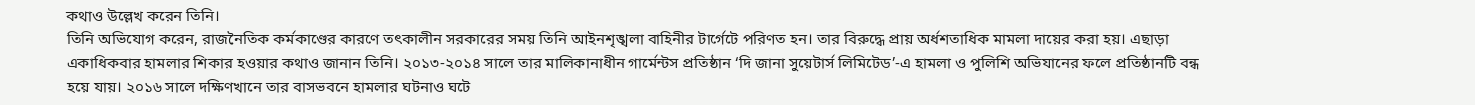কথাও উল্লেখ করেন তিনি।
তিনি অভিযোগ করেন, রাজনৈতিক কর্মকাণ্ডের কারণে তৎকালীন সরকারের সময় তিনি আইনশৃঙ্খলা বাহিনীর টার্গেটে পরিণত হন। তার বিরুদ্ধে প্রায় অর্ধশতাধিক মামলা দায়ের করা হয়। এছাড়া একাধিকবার হামলার শিকার হওয়ার কথাও জানান তিনি। ২০১৩-২০১৪ সালে তার মালিকানাধীন গার্মেন্টস প্রতিষ্ঠান ‘দি জানা সুয়েটার্স লিমিটেড’-এ হামলা ও পুলিশি অভিযানের ফলে প্রতিষ্ঠানটি বন্ধ হয়ে যায়। ২০১৬ সালে দক্ষিণখানে তার বাসভবনে হামলার ঘটনাও ঘটে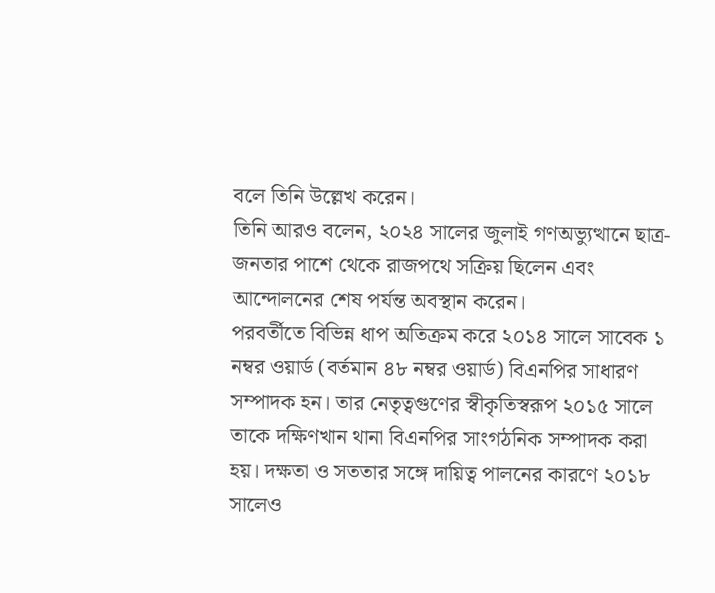বলে তিনি উল্লেখ করেন।
তিনি আরও বলেন, ২০২৪ সালের জুলাই গণঅভ্যুত্থানে ছাত্র-জনতার পাশে থেকে রাজপথে সক্রিয় ছিলেন এবং আন্দোলনের শেষ পর্যন্ত অবস্থান করেন।
পরবর্তীতে বিভিন্ন ধাপ অতিক্রম করে ২০১৪ সালে সাবেক ১ নম্বর ওয়ার্ড (বর্তমান ৪৮ নম্বর ওয়ার্ড) বিএনপির সাধারণ সম্পাদক হন। তার নেতৃত্বগুণের স্বীকৃতিস্বরূপ ২০১৫ সালে তাকে দক্ষিণখান থানা বিএনপির সাংগঠনিক সম্পাদক করা হয়। দক্ষতা ও সততার সঙ্গে দায়িত্ব পালনের কারণে ২০১৮ সালেও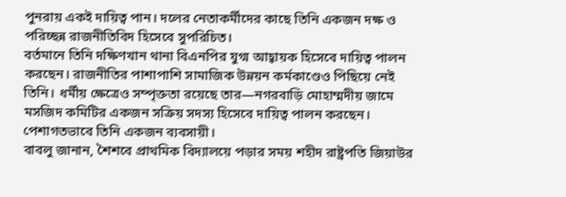পুনরায় একই দায়িত্ব পান। দলের নেতাকর্মীদের কাছে তিনি একজন দক্ষ ও পরিচ্ছন্ন রাজনীতিবিদ হিসেবে সুপরিচিত।
বর্তমানে তিনি দক্ষিণখান থানা বিএনপির যুগ্ম আহ্বায়ক হিসেবে দায়িত্ব পালন করছেন। রাজনীতির পাশাপাশি সামাজিক উন্নয়ন কর্মকাণ্ডেও পিছিয়ে নেই তিনি। ধর্মীয় ক্ষেত্রেও সম্পৃক্ততা রয়েছে তার—নগরবাড়ি মোহাম্মদীয় জামে মসজিদ কমিটির একজন সক্রিয় সদস্য হিসেবে দায়িত্ব পালন করছেন। পেশাগতভাবে তিনি একজন ব্যবসায়ী।
বাবলু জানান, শৈশবে প্রাথমিক বিদ্যালয়ে পড়ার সময় শহীদ রাষ্ট্রপতি জিয়াউর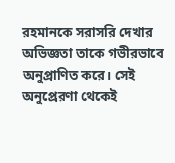রহমানকে সরাসরি দেখার অভিজ্ঞতা তাকে গভীরভাবে অনুপ্রাণিত করে। সেই অনুপ্রেরণা থেকেই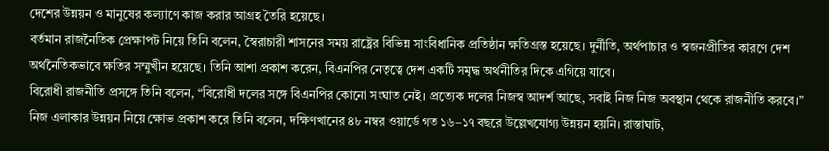দেশের উন্নয়ন ও মানুষের কল্যাণে কাজ করার আগ্রহ তৈরি হয়েছে।
বর্তমান রাজনৈতিক প্রেক্ষাপট নিয়ে তিনি বলেন, স্বৈরাচারী শাসনের সময় রাষ্ট্রের বিভিন্ন সাংবিধানিক প্রতিষ্ঠান ক্ষতিগ্রস্ত হয়েছে। দুর্নীতি, অর্থপাচার ও স্বজনপ্রীতির কারণে দেশ অর্থনৈতিকভাবে ক্ষতির সম্মুখীন হয়েছে। তিনি আশা প্রকাশ করেন, বিএনপির নেতৃত্বে দেশ একটি সমৃদ্ধ অর্থনীতির দিকে এগিয়ে যাবে।
বিরোধী রাজনীতি প্রসঙ্গে তিনি বলেন, “বিরোধী দলের সঙ্গে বিএনপির কোনো সংঘাত নেই। প্রত্যেক দলের নিজস্ব আদর্শ আছে, সবাই নিজ নিজ অবস্থান থেকে রাজনীতি করবে।”
নিজ এলাকার উন্নয়ন নিয়ে ক্ষোভ প্রকাশ করে তিনি বলেন, দক্ষিণখানের ৪৮ নম্বর ওয়ার্ডে গত ১৬–১৭ বছরে উল্লেখযোগ্য উন্নয়ন হয়নি। রাস্তাঘাট,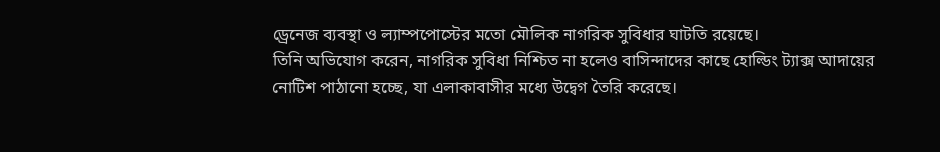ড্রেনেজ ব্যবস্থা ও ল্যাম্পপোস্টের মতো মৌলিক নাগরিক সুবিধার ঘাটতি রয়েছে।
তিনি অভিযোগ করেন, নাগরিক সুবিধা নিশ্চিত না হলেও বাসিন্দাদের কাছে হোল্ডিং ট্যাক্স আদায়ের নোটিশ পাঠানো হচ্ছে, যা এলাকাবাসীর মধ্যে উদ্বেগ তৈরি করেছে।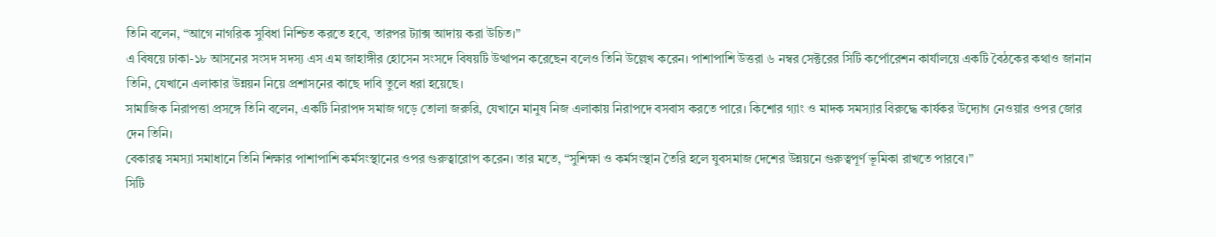তিনি বলেন, “আগে নাগরিক সুবিধা নিশ্চিত করতে হবে, তারপর ট্যাক্স আদায় করা উচিত।”
এ বিষয়ে ঢাকা-১৮ আসনের সংসদ সদস্য এস এম জাহাঙ্গীর হোসেন সংসদে বিষয়টি উত্থাপন করেছেন বলেও তিনি উল্লেখ করেন। পাশাপাশি উত্তরা ৬ নম্বর সেক্টরের সিটি কর্পোরেশন কার্যালয়ে একটি বৈঠকের কথাও জানান তিনি, যেখানে এলাকার উন্নয়ন নিয়ে প্রশাসনের কাছে দাবি তুলে ধরা হয়েছে।
সামাজিক নিরাপত্তা প্রসঙ্গে তিনি বলেন, একটি নিরাপদ সমাজ গড়ে তোলা জরুরি, যেখানে মানুষ নিজ এলাকায় নিরাপদে বসবাস করতে পারে। কিশোর গ্যাং ও মাদক সমস্যার বিরুদ্ধে কার্যকর উদ্যোগ নেওয়ার ওপর জোর দেন তিনি।
বেকারত্ব সমস্যা সমাধানে তিনি শিক্ষার পাশাপাশি কর্মসংস্থানের ওপর গুরুত্বারোপ করেন। তার মতে, “সুশিক্ষা ও কর্মসংস্থান তৈরি হলে যুবসমাজ দেশের উন্নয়নে গুরুত্বপূর্ণ ভূমিকা রাখতে পারবে।”
সিটি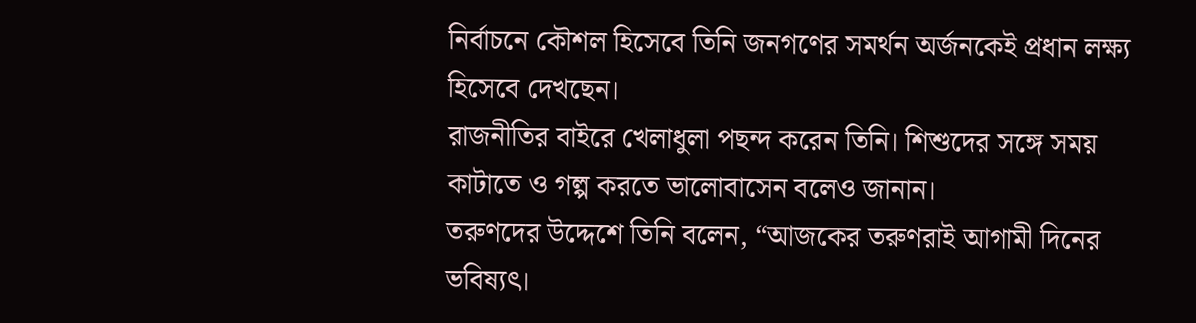নির্বাচনে কৌশল হিসেবে তিনি জনগণের সমর্থন অর্জনকেই প্রধান লক্ষ্য হিসেবে দেখছেন।
রাজনীতির বাইরে খেলাধুলা পছন্দ করেন তিনি। শিশুদের সঙ্গে সময় কাটাতে ও গল্প করতে ভালোবাসেন বলেও জানান।
তরুণদের উদ্দেশে তিনি বলেন, “আজকের তরুণরাই আগামী দিনের ভবিষ্যৎ।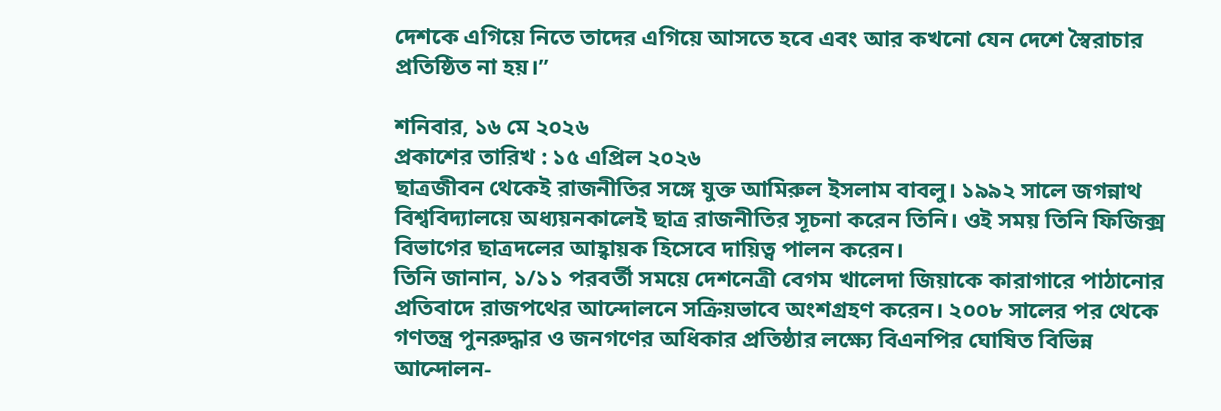দেশকে এগিয়ে নিতে তাদের এগিয়ে আসতে হবে এবং আর কখনো যেন দেশে স্বৈরাচার প্রতিষ্ঠিত না হয়।”

শনিবার, ১৬ মে ২০২৬
প্রকাশের তারিখ : ১৫ এপ্রিল ২০২৬
ছাত্রজীবন থেকেই রাজনীতির সঙ্গে যুক্ত আমিরুল ইসলাম বাবলু। ১৯৯২ সালে জগন্নাথ বিশ্ববিদ্যালয়ে অধ্যয়নকালেই ছাত্র রাজনীতির সূচনা করেন তিনি। ওই সময় তিনি ফিজিক্স বিভাগের ছাত্রদলের আহ্বায়ক হিসেবে দায়িত্ব পালন করেন।
তিনি জানান, ১/১১ পরবর্তী সময়ে দেশনেত্রী বেগম খালেদা জিয়াকে কারাগারে পাঠানোর প্রতিবাদে রাজপথের আন্দোলনে সক্রিয়ভাবে অংশগ্রহণ করেন। ২০০৮ সালের পর থেকে গণতন্ত্র পুনরুদ্ধার ও জনগণের অধিকার প্রতিষ্ঠার লক্ষ্যে বিএনপির ঘোষিত বিভিন্ন আন্দোলন-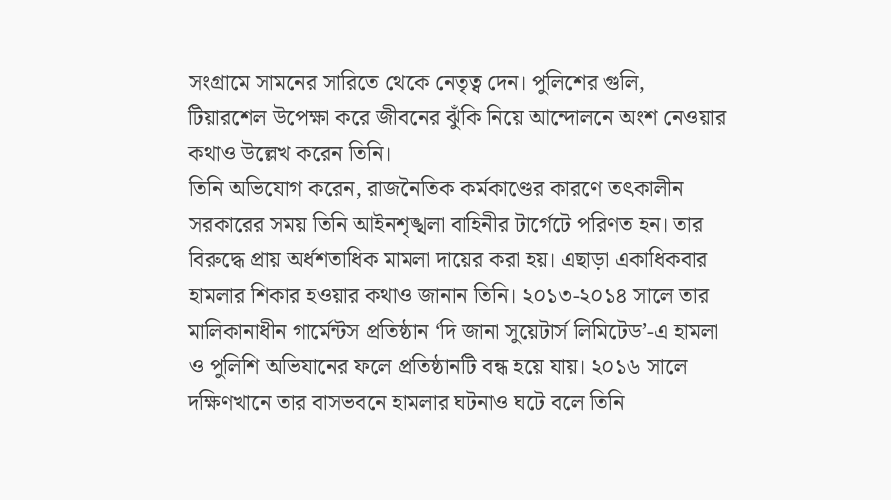সংগ্রামে সামনের সারিতে থেকে নেতৃত্ব দেন। পুলিশের গুলি, টিয়ারশেল উপেক্ষা করে জীবনের ঝুঁকি নিয়ে আন্দোলনে অংশ নেওয়ার কথাও উল্লেখ করেন তিনি।
তিনি অভিযোগ করেন, রাজনৈতিক কর্মকাণ্ডের কারণে তৎকালীন সরকারের সময় তিনি আইনশৃঙ্খলা বাহিনীর টার্গেটে পরিণত হন। তার বিরুদ্ধে প্রায় অর্ধশতাধিক মামলা দায়ের করা হয়। এছাড়া একাধিকবার হামলার শিকার হওয়ার কথাও জানান তিনি। ২০১৩-২০১৪ সালে তার মালিকানাধীন গার্মেন্টস প্রতিষ্ঠান ‘দি জানা সুয়েটার্স লিমিটেড’-এ হামলা ও পুলিশি অভিযানের ফলে প্রতিষ্ঠানটি বন্ধ হয়ে যায়। ২০১৬ সালে দক্ষিণখানে তার বাসভবনে হামলার ঘটনাও ঘটে বলে তিনি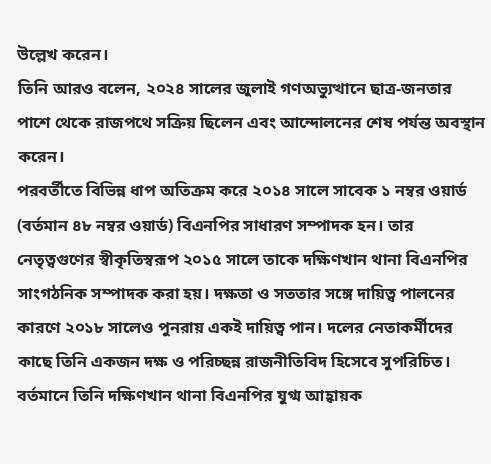উল্লেখ করেন।
তিনি আরও বলেন, ২০২৪ সালের জুলাই গণঅভ্যুত্থানে ছাত্র-জনতার পাশে থেকে রাজপথে সক্রিয় ছিলেন এবং আন্দোলনের শেষ পর্যন্ত অবস্থান করেন।
পরবর্তীতে বিভিন্ন ধাপ অতিক্রম করে ২০১৪ সালে সাবেক ১ নম্বর ওয়ার্ড (বর্তমান ৪৮ নম্বর ওয়ার্ড) বিএনপির সাধারণ সম্পাদক হন। তার নেতৃত্বগুণের স্বীকৃতিস্বরূপ ২০১৫ সালে তাকে দক্ষিণখান থানা বিএনপির সাংগঠনিক সম্পাদক করা হয়। দক্ষতা ও সততার সঙ্গে দায়িত্ব পালনের কারণে ২০১৮ সালেও পুনরায় একই দায়িত্ব পান। দলের নেতাকর্মীদের কাছে তিনি একজন দক্ষ ও পরিচ্ছন্ন রাজনীতিবিদ হিসেবে সুপরিচিত।
বর্তমানে তিনি দক্ষিণখান থানা বিএনপির যুগ্ম আহ্বায়ক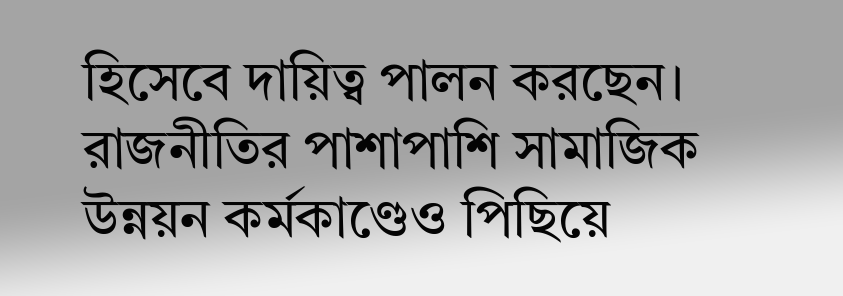হিসেবে দায়িত্ব পালন করছেন। রাজনীতির পাশাপাশি সামাজিক উন্নয়ন কর্মকাণ্ডেও পিছিয়ে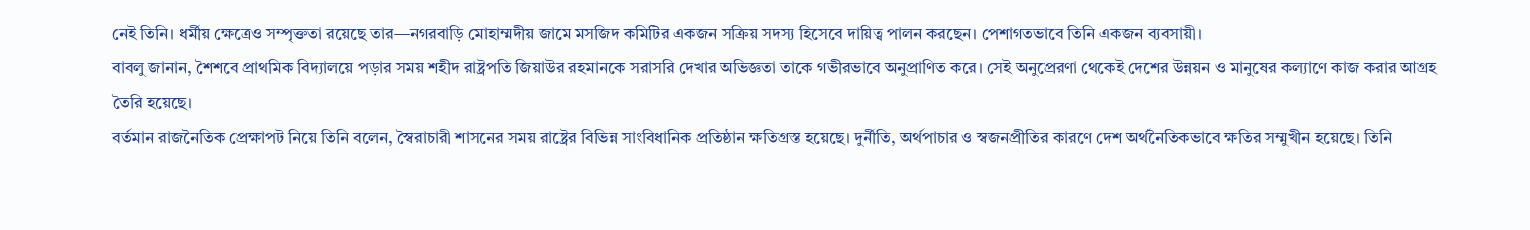নেই তিনি। ধর্মীয় ক্ষেত্রেও সম্পৃক্ততা রয়েছে তার—নগরবাড়ি মোহাম্মদীয় জামে মসজিদ কমিটির একজন সক্রিয় সদস্য হিসেবে দায়িত্ব পালন করছেন। পেশাগতভাবে তিনি একজন ব্যবসায়ী।
বাবলু জানান, শৈশবে প্রাথমিক বিদ্যালয়ে পড়ার সময় শহীদ রাষ্ট্রপতি জিয়াউর রহমানকে সরাসরি দেখার অভিজ্ঞতা তাকে গভীরভাবে অনুপ্রাণিত করে। সেই অনুপ্রেরণা থেকেই দেশের উন্নয়ন ও মানুষের কল্যাণে কাজ করার আগ্রহ তৈরি হয়েছে।
বর্তমান রাজনৈতিক প্রেক্ষাপট নিয়ে তিনি বলেন, স্বৈরাচারী শাসনের সময় রাষ্ট্রের বিভিন্ন সাংবিধানিক প্রতিষ্ঠান ক্ষতিগ্রস্ত হয়েছে। দুর্নীতি, অর্থপাচার ও স্বজনপ্রীতির কারণে দেশ অর্থনৈতিকভাবে ক্ষতির সম্মুখীন হয়েছে। তিনি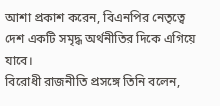আশা প্রকাশ করেন, বিএনপির নেতৃত্বে দেশ একটি সমৃদ্ধ অর্থনীতির দিকে এগিয়ে যাবে।
বিরোধী রাজনীতি প্রসঙ্গে তিনি বলেন,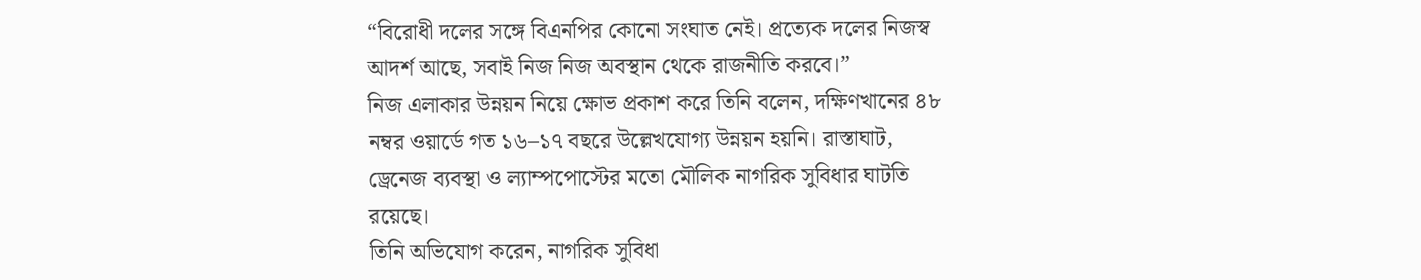“বিরোধী দলের সঙ্গে বিএনপির কোনো সংঘাত নেই। প্রত্যেক দলের নিজস্ব আদর্শ আছে, সবাই নিজ নিজ অবস্থান থেকে রাজনীতি করবে।”
নিজ এলাকার উন্নয়ন নিয়ে ক্ষোভ প্রকাশ করে তিনি বলেন, দক্ষিণখানের ৪৮ নম্বর ওয়ার্ডে গত ১৬–১৭ বছরে উল্লেখযোগ্য উন্নয়ন হয়নি। রাস্তাঘাট, ড্রেনেজ ব্যবস্থা ও ল্যাম্পপোস্টের মতো মৌলিক নাগরিক সুবিধার ঘাটতি রয়েছে।
তিনি অভিযোগ করেন, নাগরিক সুবিধা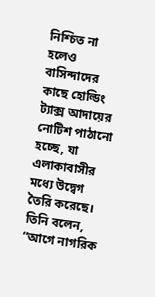নিশ্চিত না হলেও বাসিন্দাদের কাছে হোল্ডিং ট্যাক্স আদায়ের নোটিশ পাঠানো হচ্ছে, যা এলাকাবাসীর মধ্যে উদ্বেগ তৈরি করেছে। তিনি বলেন, “আগে নাগরিক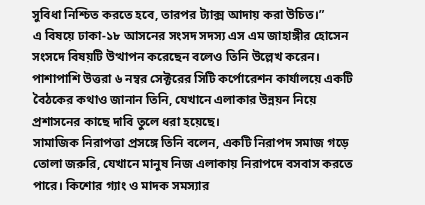সুবিধা নিশ্চিত করতে হবে, তারপর ট্যাক্স আদায় করা উচিত।”
এ বিষয়ে ঢাকা-১৮ আসনের সংসদ সদস্য এস এম জাহাঙ্গীর হোসেন সংসদে বিষয়টি উত্থাপন করেছেন বলেও তিনি উল্লেখ করেন। পাশাপাশি উত্তরা ৬ নম্বর সেক্টরের সিটি কর্পোরেশন কার্যালয়ে একটি বৈঠকের কথাও জানান তিনি, যেখানে এলাকার উন্নয়ন নিয়ে প্রশাসনের কাছে দাবি তুলে ধরা হয়েছে।
সামাজিক নিরাপত্তা প্রসঙ্গে তিনি বলেন, একটি নিরাপদ সমাজ গড়ে তোলা জরুরি, যেখানে মানুষ নিজ এলাকায় নিরাপদে বসবাস করতে পারে। কিশোর গ্যাং ও মাদক সমস্যার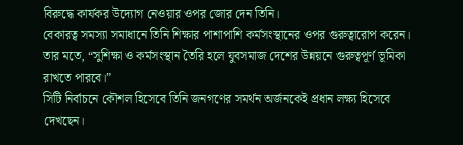বিরুদ্ধে কার্যকর উদ্যোগ নেওয়ার ওপর জোর দেন তিনি।
বেকারত্ব সমস্যা সমাধানে তিনি শিক্ষার পাশাপাশি কর্মসংস্থানের ওপর গুরুত্বারোপ করেন। তার মতে, “সুশিক্ষা ও কর্মসংস্থান তৈরি হলে যুবসমাজ দেশের উন্নয়নে গুরুত্বপূর্ণ ভূমিকা রাখতে পারবে।”
সিটি নির্বাচনে কৌশল হিসেবে তিনি জনগণের সমর্থন অর্জনকেই প্রধান লক্ষ্য হিসেবে দেখছেন।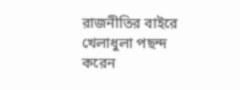রাজনীতির বাইরে খেলাধুলা পছন্দ করেন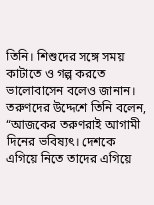তিনি। শিশুদের সঙ্গে সময় কাটাতে ও গল্প করতে ভালোবাসেন বলেও জানান।
তরুণদের উদ্দেশে তিনি বলেন, “আজকের তরুণরাই আগামী দিনের ভবিষ্যৎ। দেশকে এগিয়ে নিতে তাদের এগিয়ে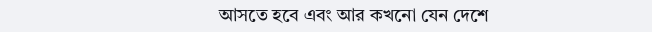আসতে হবে এবং আর কখনো যেন দেশে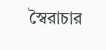স্বৈরাচার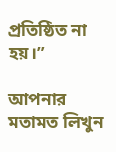প্রতিষ্ঠিত না হয়।”

আপনার মতামত লিখুন